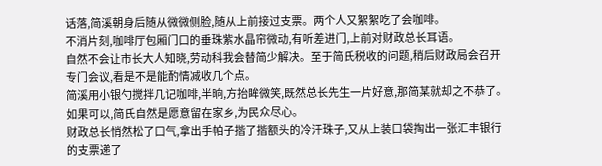话落,简溪朝身后随从微微侧脸,随从上前接过支票。两个人又絮絮吃了会咖啡。
不消片刻,咖啡厅包厢门口的垂珠紫水晶帘微动,有听差进门,上前对财政总长耳语。
自然不会让市长大人知晓,劳动科我会替简少解决。至于简氏税收的问题,稍后财政局会召开专门会议,看是不是能酌情减收几个点。
简溪用小银勺搅拌几记咖啡,半晌,方抬眸微笑,既然总长先生一片好意,那简某就却之不恭了。如果可以,简氏自然是愿意留在家乡,为民众尽心。
财政总长悄然松了口气,拿出手帕子揩了揩额头的冷汗珠子,又从上装口袋掏出一张汇丰银行的支票递了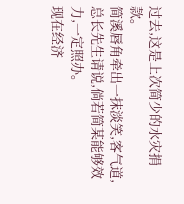过去,这是上次简少的水灾捐款。
简溪唇角牵出一抹淡笑,客气道,总长先生请说,倘若简某能够效力,一定照办。
现在经济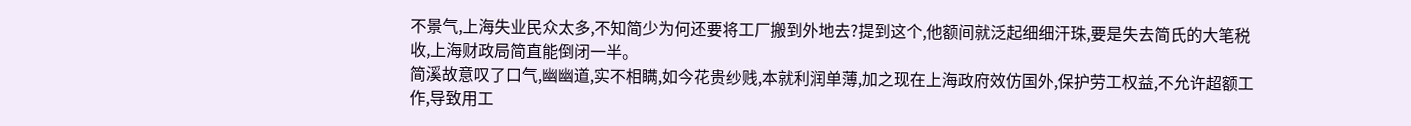不景气,上海失业民众太多,不知简少为何还要将工厂搬到外地去?提到这个,他额间就泛起细细汗珠,要是失去简氏的大笔税收,上海财政局简直能倒闭一半。
简溪故意叹了口气,幽幽道,实不相瞒,如今花贵纱贱,本就利润单薄,加之现在上海政府效仿国外,保护劳工权益,不允许超额工作,导致用工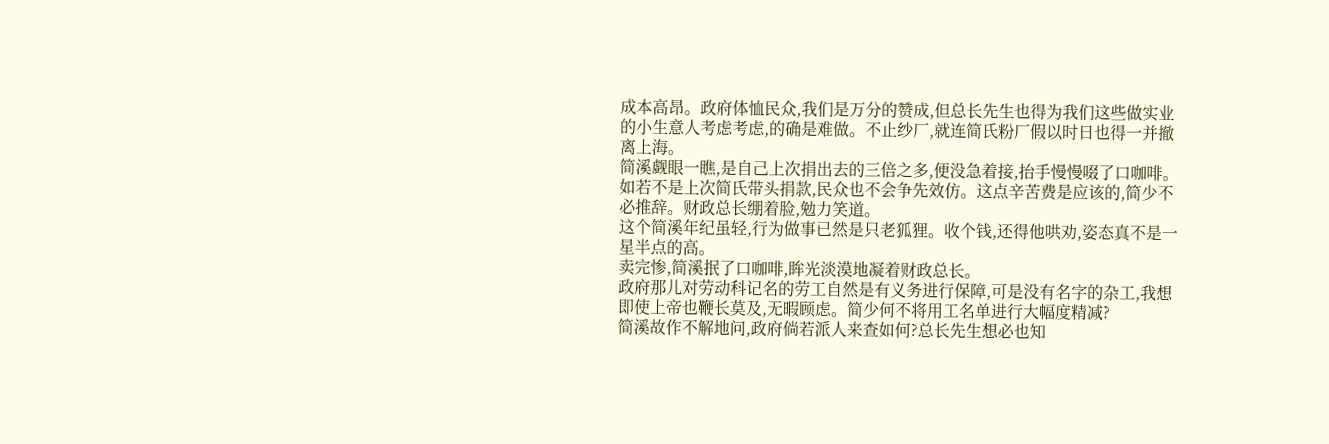成本高昂。政府体恤民众,我们是万分的赞成,但总长先生也得为我们这些做实业的小生意人考虑考虑,的确是难做。不止纱厂,就连简氏粉厂假以时日也得一并撤离上海。
简溪觑眼一瞧,是自己上次捐出去的三倍之多,便没急着接,抬手慢慢啜了口咖啡。
如若不是上次简氏带头捐款,民众也不会争先效仿。这点辛苦费是应该的,简少不必推辞。财政总长绷着脸,勉力笑道。
这个简溪年纪虽轻,行为做事已然是只老狐狸。收个钱,还得他哄劝,姿态真不是一星半点的高。
卖完惨,简溪抿了口咖啡,眸光淡漠地凝着财政总长。
政府那儿对劳动科记名的劳工自然是有义务进行保障,可是没有名字的杂工,我想即使上帝也鞭长莫及,无暇顾虑。简少何不将用工名单进行大幅度精减?
简溪故作不解地问,政府倘若派人来查如何?总长先生想必也知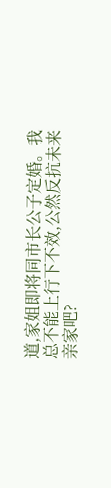道,家姐即将同市长公子定婚。我总不能上行下不效,公然反抗未来亲家吧?